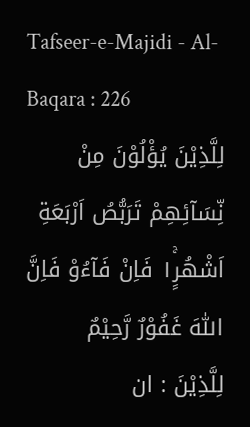Tafseer-e-Majidi - Al-Baqara : 226
لِلَّذِیْنَ یُؤْلُوْنَ مِنْ نِّسَآئِهِمْ تَرَبُّصُ اَرْبَعَةِ اَشْهُرٍ١ۚ فَاِنْ فَآءُوْ فَاِنَّ اللّٰهَ غَفُوْرٌ رَّحِیْمٌ
لِلَّذِيْنَ : ان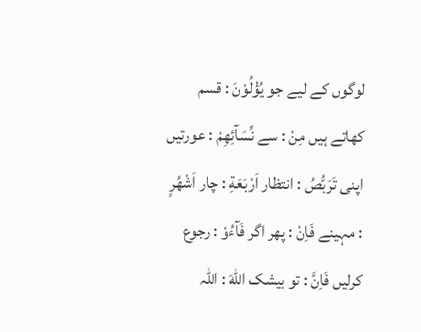لوگوں کے لیے جو يُؤْلُوْنَ : قسم کھاتے ہیں مِنْ : سے نِّسَآئِهِمْ : عورتیں اپنی تَرَبُّصُ : انتظار اَرْبَعَةِ : چار اَشْهُرٍ : مہینے فَاِنْ : پھر اگر فَآءُوْ : رجوع کرلیں فَاِنَّ : تو بیشک اللّٰهَ : اللہ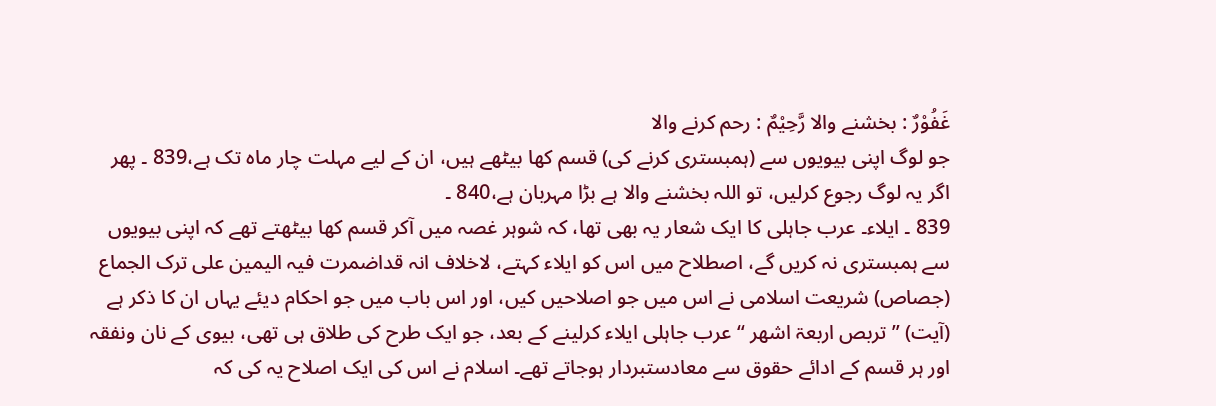غَفُوْرٌ : بخشنے والا رَّحِيْمٌ : رحم کرنے والا
جو لوگ اپنی بیویوں سے (ہمبستری کرنے کی) قسم کھا بیٹھے ہیں، ان کے لیے مہلت چار ماہ تک ہے،839 ۔ پھر اگر یہ لوگ رجوع کرلیں، تو اللہ بخشنے والا ہے بڑا مہربان ہے،840 ۔
839 ۔ ایلاء۔ عرب جاہلی کا ایک شعار یہ بھی تھا، کہ شوہر غصہ میں آکر قسم کھا بیٹھتے تھے کہ اپنی بیویوں سے ہمبستری نہ کریں گے، اصطلاح میں اس کو ایلاء کہتے، لاخلاف انہ قداضمرت فیہ الیمین علی ترک الجماع (جصاص) شریعت اسلامی نے اس میں جو اصلاحیں کیں، اور اس باب میں جو احکام دیئے یہاں ان کا ذکر ہے (آیت) ” تربص اربعۃ اشھر “ عرب جاہلی ایلاء کرلینے کے بعد، جو ایک طرح کی طلاق ہی تھی، بیوی کے نان ونفقہ اور ہر قسم کے ادائے حقوق سے معادستبردار ہوجاتے تھے۔ اسلام نے اس کی ایک اصلاح یہ کی کہ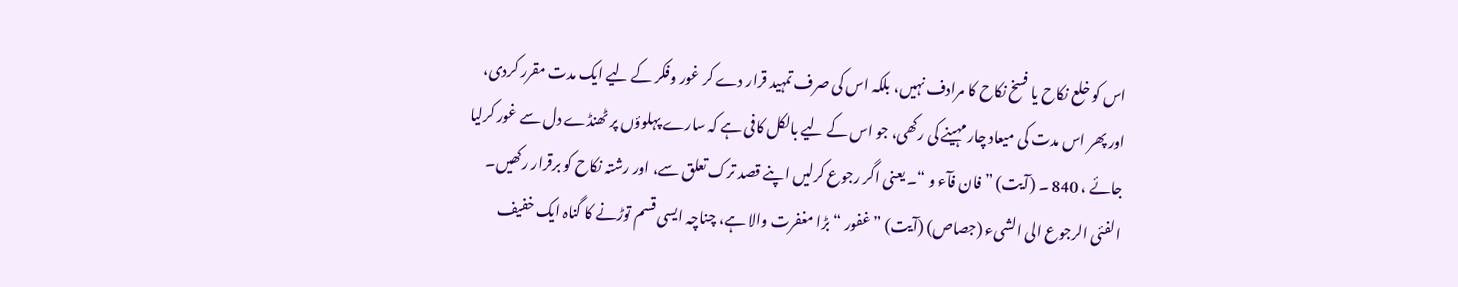اس کو خلع نکاح یا فسخ نکاح کا مرادف نہیں، بلکہ اس کی صرف تمہید قرار دے کر غور وفکر کے لیے ایک مدت مقرر کردی، اور پھر اس مدت کی میعاد چار مہینے کی رکھی، جو اس کے لیے بالکل کافی ہے کہ سارے پہلوؤں پر ٹھنڈے دل سے غور کرلیا جائے ، 840 ۔ (آیت) ” فان فآء و “۔ یعنی اگر رجوع کرلیں اپنے قصد ترک تعلق سے، اور رشتہ نکاح کو برقرار رکھیں۔ الفئی الرجوع الی الشیء (جصاص) (آیت) ” غفور “ بڑا مغفرت والا ہے، چناچہ ایسی قسم توڑنے کا گناہ ایک خفیف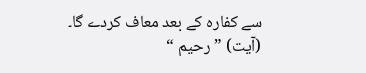سے کفارہ کے بعد معاف کردے گا۔ (آیت) ” رحیم “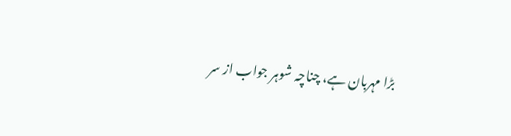بڑا مہربان ہے، چناچہ شوہر جواب از سر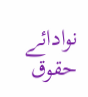نوادائے حقوق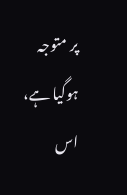پر متوجہ ہوگیا ہے، اس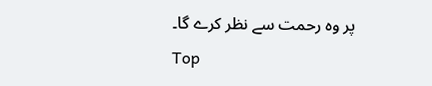پر وہ رحمت سے نظر کرے گا۔
Top